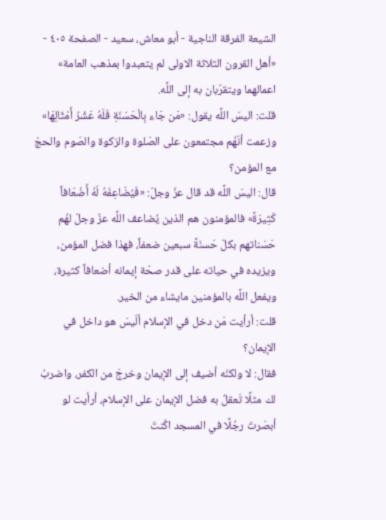الشيعة الفرقة الناجية - أبو معاش، سعيد - الصفحة ٤٠٥ - «أهل القرون الثلاثة الاولى لم يتعبدوا بمذهب العامة»
اعمالهما ويتقرّبان به إلى اللَّه.
قلت: اليسَ اللَّه يقول: «مَن جَاء بِالْحَسَنَةِ فَلَهُ عَشْرُ أَمْثَالِهَا» وزعمت أنّهُم مجتمعون على الصَلوة والزكوة والصَوم والحجْ مع المؤمن؟
قال: اليسَ اللَّه قد قال عزّ وجلّ: «فَيُضَاعِفَهُ لَهُ أَضْعَافاً كَثِيرَةً» فالمؤمنون هم الذين يُضاعف اللَّه عزّ وجلّ لهُم حَسَناتهم بكلّ حَسنَةً سبعين ضعفاً، فهذا فضل المؤمن، ويزيده في حياته على قدر صحّة إيمانه أضعافاً كثيرة، ويفعل اللَّه بالمؤمنين مايشاء من الخير.
قلت: أرأيت مَن دخل في الإسلام ألَيسَ هو داخل في الإيمان؟
فقال: لا ولكنّه أضيف إلى الإيمان وخرجَ من الكفر، واضربُ لك مثلًا تَعقلُ به فضل الإيمان على الإسلام، أرأيت لو أبصَرتَ رجُلًا في المسجد اكُنتَ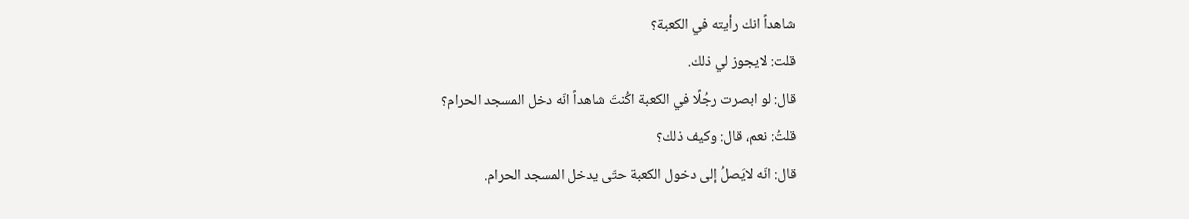شاهداً انك رأيته في الكعبة؟
قلت: لايجوز لي ذلك.
قال: لو ابصرت رجُلًا في الكعبة اكُنتَ شاهداً انّه دخل المسجد الحرام؟
قلتُ: نعم، قال: وكيف ذلك؟
قال: انّه لايَصلُ إلى دخول الكعبة حتّى يدخل المسجد الحرام.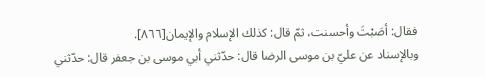فقال: أصَبْتَ وأحسنت، ثمّ قال: كذلك الإسلام والإيمان[٨٦٦].
وبالإسناد عن عليّ بن موسى الرضا قال: حدّثني أبي موسى بن جعفر قال: حدّثني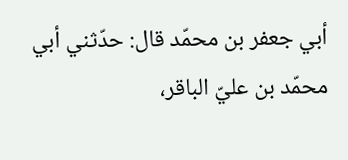أبي جعفر بن محمّد قال: حدّثني أبي محمّد بن عليّ الباقر،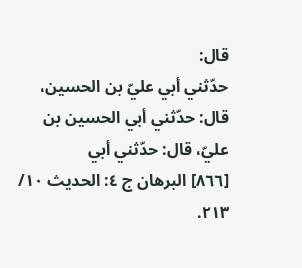قال:
حدّثني أبي عليّ بن الحسين، قال: حدّثني أبي الحسين بن عليّ، قال: حدّثني أبي
[٨٦٦] البرهان ج ٤: الحديث ١٠/ ٢١٣.